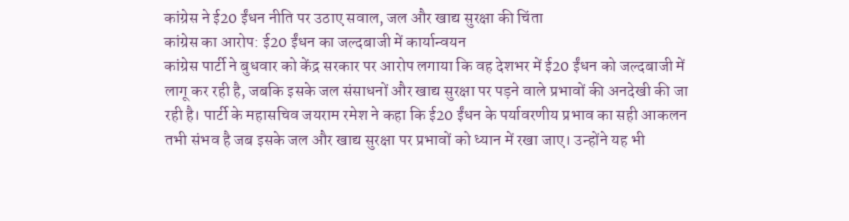कांग्रेस ने ई20 ईंधन नीति पर उठाए सवाल, जल और खाद्य सुरक्षा की चिंता
कांग्रेस का आरोप: ई20 ईंधन का जल्दबाजी में कार्यान्वयन
कांग्रेस पार्टी ने बुधवार को केंद्र सरकार पर आरोप लगाया कि वह देशभर में ई20 ईंधन को जल्दबाजी में लागू कर रही है, जबकि इसके जल संसाधनों और खाद्य सुरक्षा पर पड़ने वाले प्रभावों की अनदेखी की जा रही है। पार्टी के महासचिव जयराम रमेश ने कहा कि ई20 ईंधन के पर्यावरणीय प्रभाव का सही आकलन तभी संभव है जब इसके जल और खाद्य सुरक्षा पर प्रभावों को ध्यान में रखा जाए। उन्होंने यह भी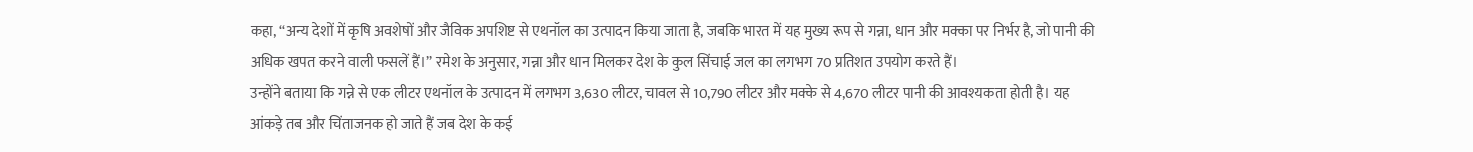कहा, ‘‘अन्य देशों में कृषि अवशेषों और जैविक अपशिष्ट से एथनॉल का उत्पादन किया जाता है, जबकि भारत में यह मुख्य रूप से गन्ना, धान और मक्का पर निर्भर है, जो पानी की अधिक खपत करने वाली फसलें हैं।’’ रमेश के अनुसार, गन्ना और धान मिलकर देश के कुल सिंचाई जल का लगभग 70 प्रतिशत उपयोग करते हैं।
उन्होंने बताया कि गन्ने से एक लीटर एथनॉल के उत्पादन में लगभग 3,630 लीटर, चावल से 10,790 लीटर और मक्के से 4,670 लीटर पानी की आवश्यकता होती है। यह आंकड़े तब और चिंताजनक हो जाते हैं जब देश के कई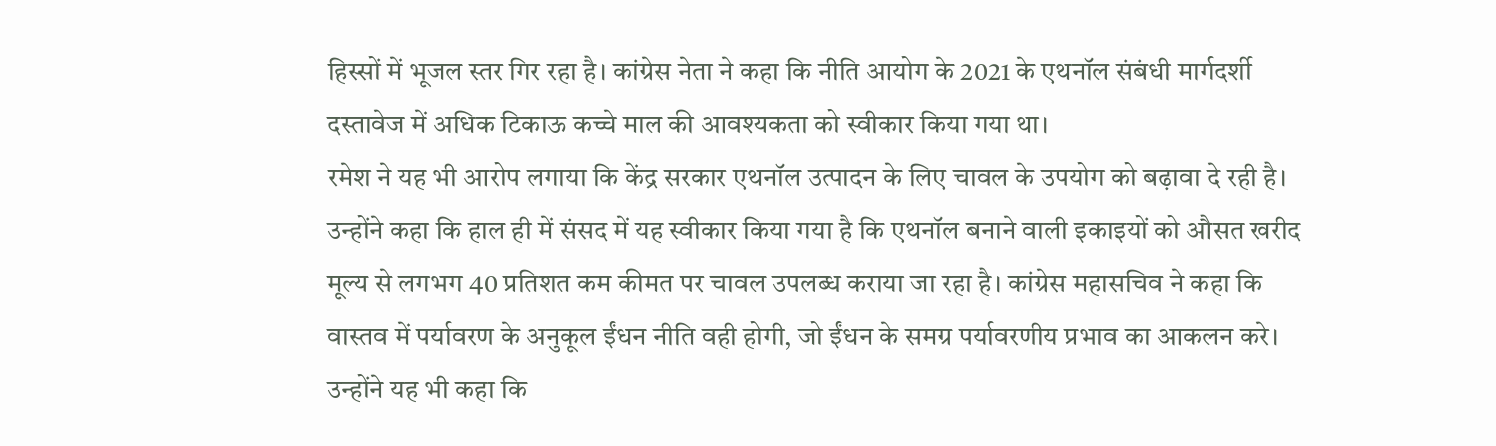हिस्सों में भूजल स्तर गिर रहा है। कांग्रेस नेता ने कहा कि नीति आयोग के 2021 के एथनॉल संबंधी मार्गदर्शी दस्तावेज में अधिक टिकाऊ कच्चे माल की आवश्यकता को स्वीकार किया गया था।
रमेश ने यह भी आरोप लगाया कि केंद्र सरकार एथनॉल उत्पादन के लिए चावल के उपयोग को बढ़ावा दे रही है। उन्होंने कहा कि हाल ही में संसद में यह स्वीकार किया गया है कि एथनॉल बनाने वाली इकाइयों को औसत खरीद मूल्य से लगभग 40 प्रतिशत कम कीमत पर चावल उपलब्ध कराया जा रहा है। कांग्रेस महासचिव ने कहा कि वास्तव में पर्यावरण के अनुकूल ईंधन नीति वही होगी, जो ईंधन के समग्र पर्यावरणीय प्रभाव का आकलन करे।
उन्होंने यह भी कहा कि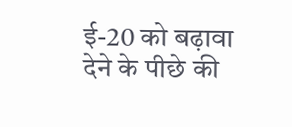ई-20 को बढ़ावा देने के पीछे की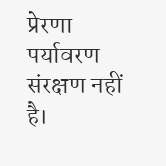प्रेरणा पर्यावरण संरक्षण नहीं है।